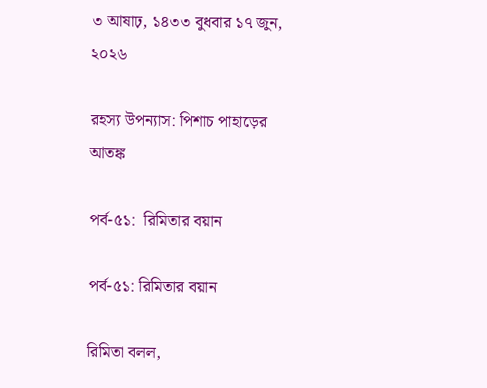৩ আষাঢ়, ১৪৩৩ বুধবার ১৭ জুন, ২০২৬

রহস্য উপন্যাস: পিশাচ পাহাড়ের আতঙ্ক

পর্ব-৫১:  রিমিতার বয়ান

পর্ব-৫১: রিমিতার বয়ান

রিমিতা বলল,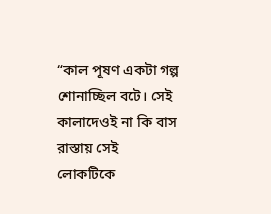“কাল পূষণ একটা গল্প শোনাচ্ছিল বটে। সেই কালাদেওই না কি বাস রাস্তায় সেই লোকটিকে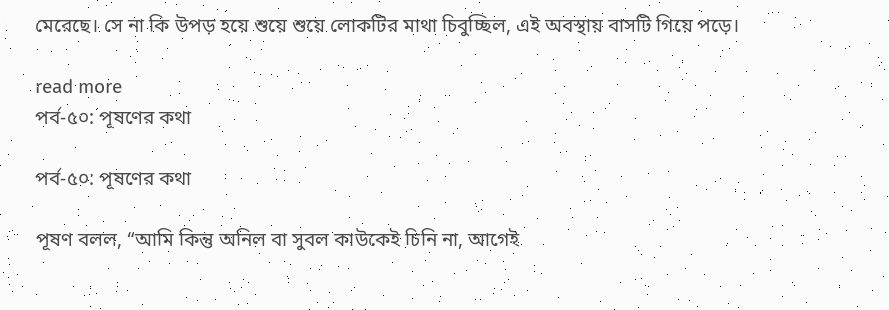মেরেছে। সে না কি উপড় হয়ে শুয়ে শুয়ে লোকটির মাথা চিবুচ্ছিল, এই অবস্থায় বাসটি গিয়ে পড়ে।

read more
পর্ব-৫০: পূষণের কথা

পর্ব-৫০: পূষণের কথা

পূষণ বলল, “আমি কিন্তু অনিল বা সুবল কাউকেই চিনি না, আগেই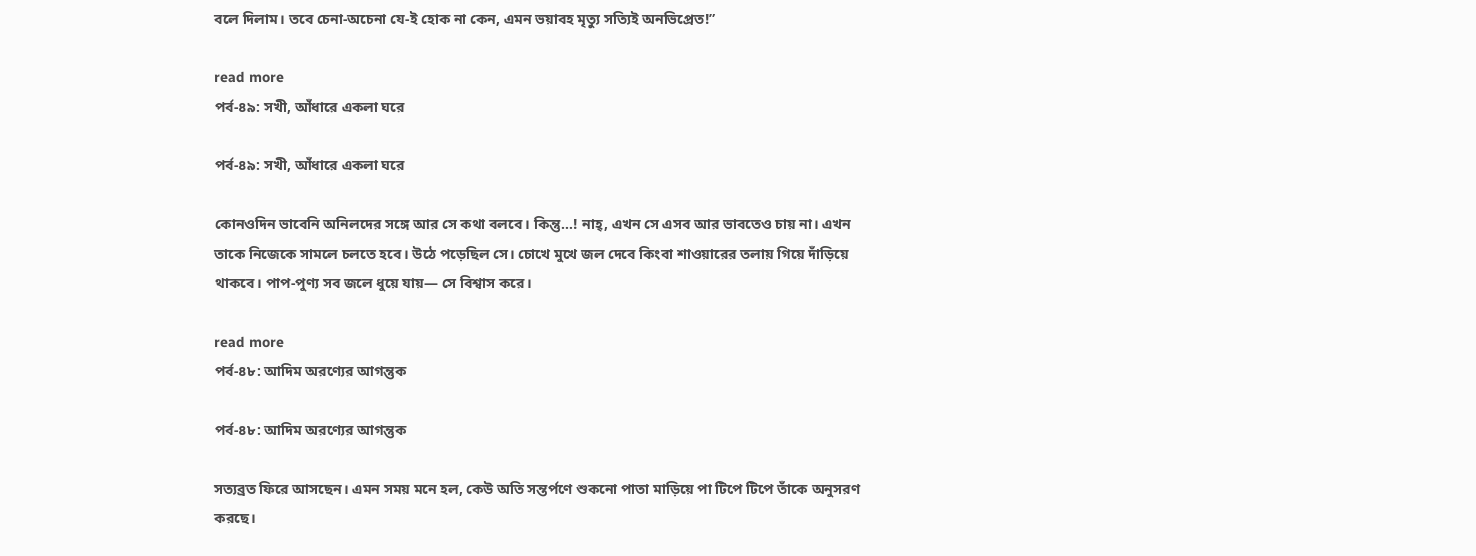বলে দিলাম। তবে চেনা-অচেনা যে-ই হোক না কেন, এমন ভয়াবহ মৃত্যু সত্যিই অনভিপ্রেত!”

read more
পর্ব-৪৯: সখী, আঁধারে একলা ঘরে

পর্ব-৪৯: সখী, আঁধারে একলা ঘরে

কোনওদিন ভাবেনি অনিলদের সঙ্গে আর সে কথা বলবে। কিন্তু…! নাহ্‌, এখন সে এসব আর ভাবতেও চায় না। এখন তাকে নিজেকে সামলে চলতে হবে। উঠে পড়েছিল সে। চোখে মুখে জল দেবে কিংবা শাওয়ারের তলায় গিয়ে দাঁড়িয়ে থাকবে। পাপ-পুণ্য সব জলে ধুয়ে যায়— সে বিশ্বাস করে।

read more
পর্ব-৪৮: আদিম অরণ্যের আগন্তুক

পর্ব-৪৮: আদিম অরণ্যের আগন্তুক

সত্যব্রত ফিরে আসছেন। এমন সময় মনে হল, কেউ অতি সন্তর্পণে শুকনো পাতা মাড়িয়ে পা টিপে টিপে তাঁকে অনুসরণ করছে।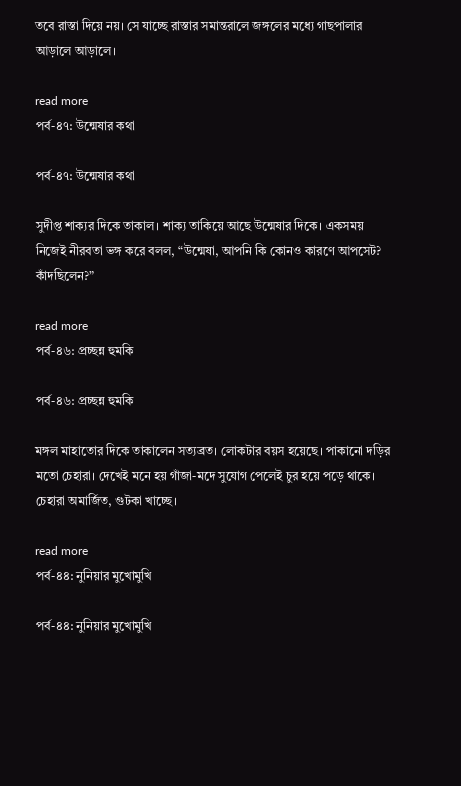তবে রাস্তা দিয়ে নয়। সে যাচ্ছে রাস্তার সমান্তরালে জঙ্গলের মধ্যে গাছপালার আড়ালে আড়ালে।

read more
পর্ব-৪৭: উন্মেষার কথা

পর্ব-৪৭: উন্মেষার কথা

সুদীপ্ত শাক্যর দিকে তাকাল। শাক্য তাকিয়ে আছে উন্মেষার দিকে। একসময় নিজেই নীরবতা ভঙ্গ করে বলল, “উন্মেষা, আপনি কি কোনও কারণে আপসেট? কাঁদছিলেন?”

read more
পর্ব-৪৬: প্রচ্ছন্ন হুমকি

পর্ব-৪৬: প্রচ্ছন্ন হুমকি

মঙ্গল মাহাতোর দিকে তাকালেন সত্যব্রত। লোকটার বয়স হয়েছে। পাকানো দড়ির মতো চেহারা। দেখেই মনে হয় গাঁজা-মদে সুযোগ পেলেই চুর হয়ে পড়ে থাকে। চেহারা অমার্জিত, গুটকা খাচ্ছে।

read more
পর্ব-৪৪: নুনিয়ার মুখোমুখি

পর্ব-৪৪: নুনিয়ার মুখোমুখি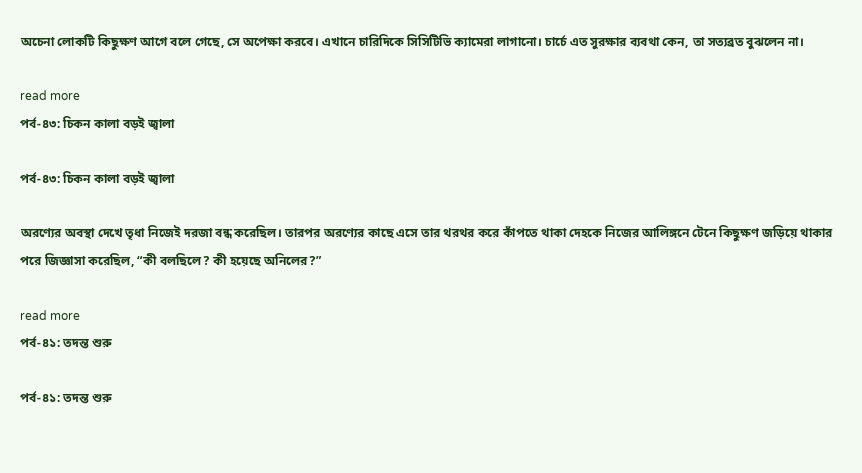অচেনা লোকটি কিছুক্ষণ আগে বলে গেছে, সে অপেক্ষা করবে। এখানে চারিদিকে সিসিটিভি ক্যামেরা লাগানো। চার্চে এত সুরক্ষার ব্যবথা কেন, তা সত্যব্রত বুঝলেন না।

read more
পর্ব-৪৩: চিকন কালা বড়ই জ্বালা

পর্ব-৪৩: চিকন কালা বড়ই জ্বালা

অরণ্যের অবস্থা দেখে তৃধা নিজেই দরজা বন্ধ করেছিল। তারপর অরণ্যের কাছে এসে তার থরথর করে কাঁপতে থাকা দেহকে নিজের আলিঙ্গনে টেনে কিছুক্ষণ জড়িয়ে থাকার পরে জিজ্ঞাসা করেছিল, “কী বলছিলে? কী হয়েছে অনিলের?”

read more
পর্ব-৪১: তদন্ত শুরু

পর্ব-৪১: তদন্ত শুরু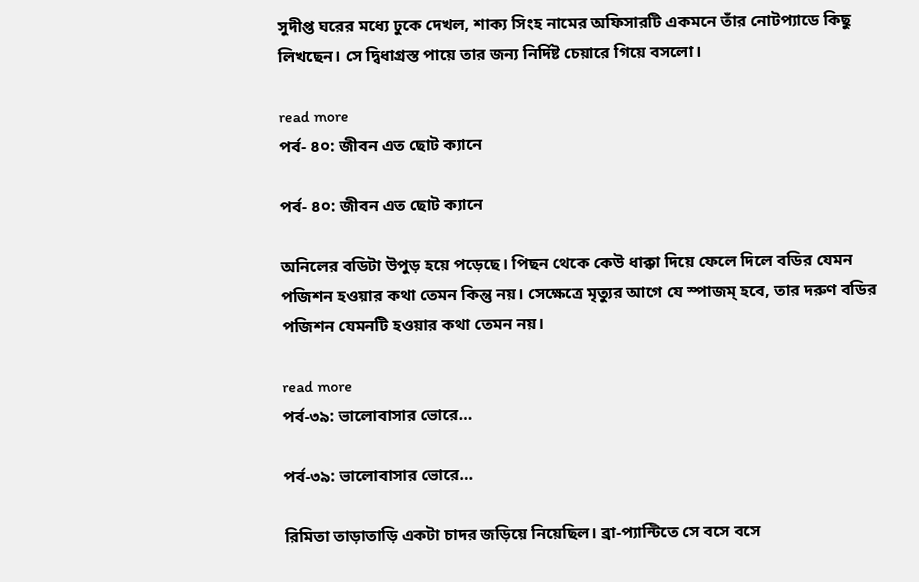সুদীপ্ত ঘরের মধ্যে ঢুকে দেখল, শাক্য সিংহ নামের অফিসারটি একমনে তাঁর নোটপ্যাডে কিছু লিখছেন। সে দ্বিধাগ্রস্ত পায়ে তার জন্য নির্দিষ্ট চেয়ারে গিয়ে বসলো।

read more
পর্ব- ৪০: জীবন এত ছোট ক্যানে

পর্ব- ৪০: জীবন এত ছোট ক্যানে

অনিলের বডিটা উপুড় হয়ে পড়েছে। পিছন থেকে কেউ ধাক্কা দিয়ে ফেলে দিলে বডির যেমন পজিশন হওয়ার কথা তেমন কিন্তু নয়। সেক্ষেত্রে মৃত্যুর আগে যে স্পাজম্‌ হবে, তার দরুণ বডির পজিশন যেমনটি হওয়ার কথা তেমন নয়।

read more
পর্ব-৩৯: ভালোবাসার ভোরে…

পর্ব-৩৯: ভালোবাসার ভোরে…

রিমিতা তাড়াতাড়ি একটা চাদর জড়িয়ে নিয়েছিল। ব্রা-প্যান্টিতে সে বসে বসে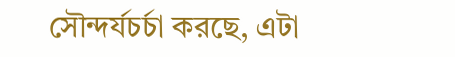সৌন্দর্যচর্চা করছে, এটা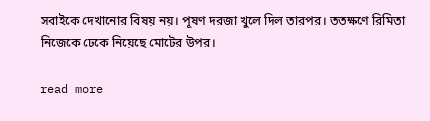সবাইকে দেখানোর বিষয় নয়। পূষণ দরজা খুলে দিল তারপর। ততক্ষণে রিমিতা নিজেকে ঢেকে নিয়েছে মোটের উপর।

read more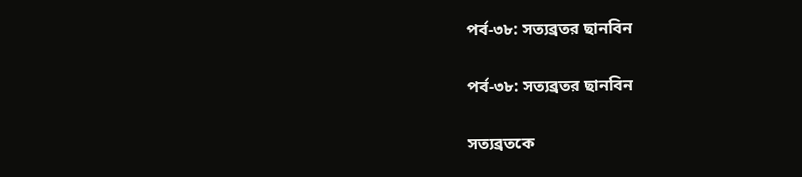পর্ব-৩৮: সত্যব্রতর ছানবিন

পর্ব-৩৮: সত্যব্রতর ছানবিন

সত্যব্রতকে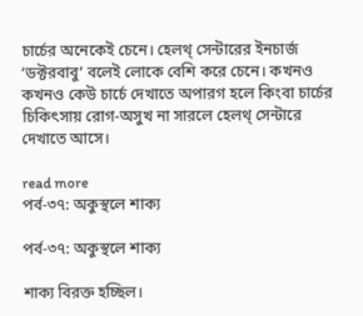চার্চের অনেকেই চেনে। হেলথ্‌ সেন্টারের ইনচার্জ ‘ডক্টরবাবু’ বলেই লোকে বেশি করে চেনে। কখনও কখনও কেউ চার্চে দেখাতে অপারগ হলে কিংবা চার্চের চিকিৎসায় রোগ-অসুখ না সারলে হেলথ্‌ সেন্টারে দেখাতে আসে।

read more
পর্ব-৩৭: অকুস্থলে শাক্য

পর্ব-৩৭: অকুস্থলে শাক্য

শাক্য বিরক্ত হচ্ছিল।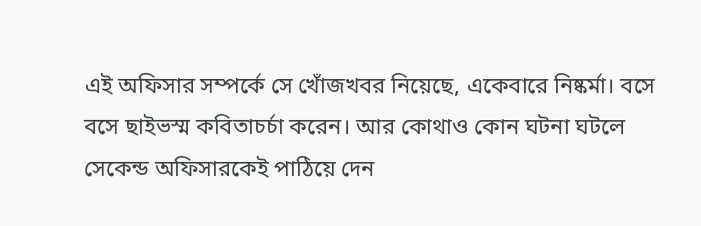এই অফিসার সম্পর্কে সে খোঁজখবর নিয়েছে, একেবারে নিষ্কর্মা। বসে বসে ছাইভস্ম কবিতাচর্চা করেন। আর কোথাও কোন ঘটনা ঘটলে সেকেন্ড অফিসারকেই পাঠিয়ে দেন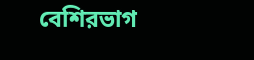বেশিরভাগ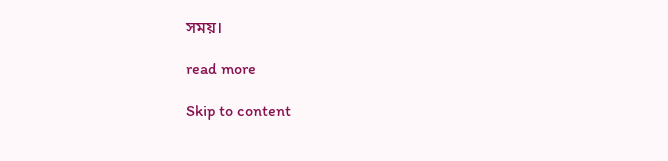সময়।

read more

Skip to content